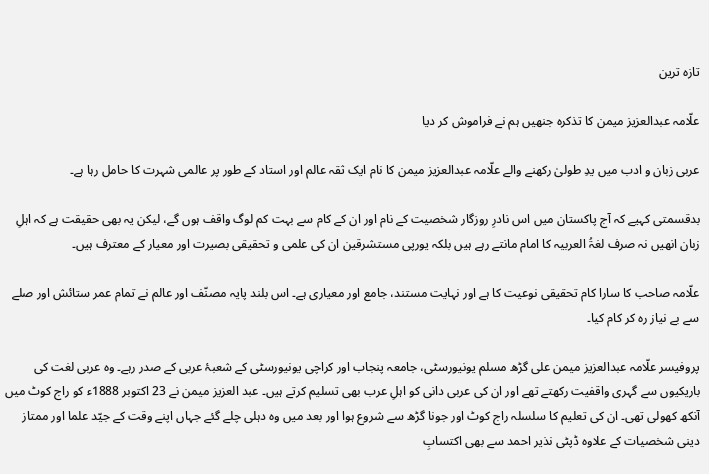تازہ ترین

علّامہ عبدالعزیز میمن کا تذکرہ جنھیں ہم نے فراموش کر دیا

عربی زبان و ادب میں یدِ طولیٰ رکھنے والے علّامہ عبدالعزیز میمن کا نام ایک ثقہ عالم اور استاد کے طور پر عالمی شہرت کا حامل رہا ہے۔

بدقسمتی کہیے کہ آج پاکستان میں اس نادرِ روزگار شخصیت کے نام اور ان کے کام سے بہت کم لوگ واقف ہوں گے، لیکن یہ بھی حقیقت ہے کہ اہلِ زبان انھیں نہ صرف لغۃُ العربیہ کا امام مانتے رہے ہیں بلکہ یورپی مستشرقین ان کی علمی و تحقیقی بصیرت اور معیار کے معترف ہیں۔

علّامہ صاحب کا سارا کام تحقیقی نوعیت کا ہے اور نہایت مستند، جامع اور معیاری ہے۔ اس بلند پایہ مصنّف اور عالم نے تمام عمر ستائش اور صلے سے بے نیاز رہ کر کام کیا۔

پروفیسر علّامہ عبدالعزیز میمن علی گڑھ مسلم یونیورسٹی، جامعہ پنجاب اور کراچی یونیورسٹی کے شعبۂ عربی کے صدر رہے۔ وہ عربی لغت کی باریکیوں سے گہری واقفیت رکھتے تھے اور ان کی عربی دانی کو اہلِ عرب بھی تسلیم کرتے ہیں۔ عبد العزیز میمن نے 23 اکتوبر 1888ء کو راج کوٹ میں آنکھ کھولی تھی۔ ان کی تعلیم کا سلسلہ راج کوٹ اور جونا گڑھ سے شروع ہوا اور بعد میں وہ دہلی چلے گئے جہاں اپنے وقت کے جیّد علما اور ممتاز دینی شخصیات کے علاوہ ڈپٹی نذیر احمد سے بھی اکتسابِ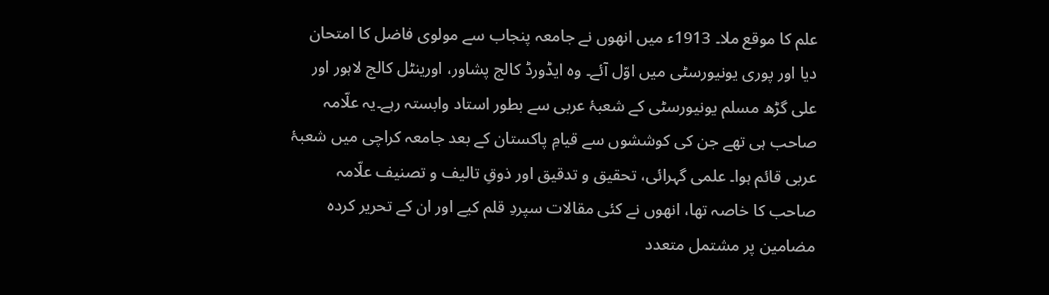علم کا موقع ملا۔ 1913ء میں انھوں نے جامعہ پنجاب سے مولوی فاضل کا امتحان دیا اور پوری یونیورسٹی میں اوّل آئے۔ وہ ایڈورڈ کالج پشاور، اورینٹل کالج لاہور اور علی گڑھ مسلم یونیورسٹی کے شعبۂ عربی سے بطور استاد وابستہ رہے۔یہ علّامہ صاحب ہی تھے جن کی کوششوں سے قیامِ پاکستان کے بعد جامعہ کراچی میں شعبۂ عربی قائم ہوا۔ علمی گہرائی، تحقیق و تدقیق اور ذوقِ تالیف و تصنیف علّامہ صاحب کا خاصہ تھا، انھوں نے کئی مقالات سپردِ قلم کیے اور ان کے تحریر کردہ مضامین پر مشتمل متعدد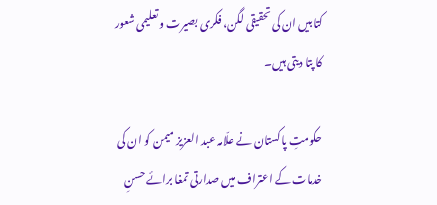کتابیں ان کی تحقیقی لگن، فکری بصیرت و تعلیمی شعور کا پتا دیتی ہیں۔

حکومتِ پاکستان نے علّامہ عبد العزیز میمن کو ان کی خدمات کے اعتراف میں صدارتی تمغا برائے حسنِ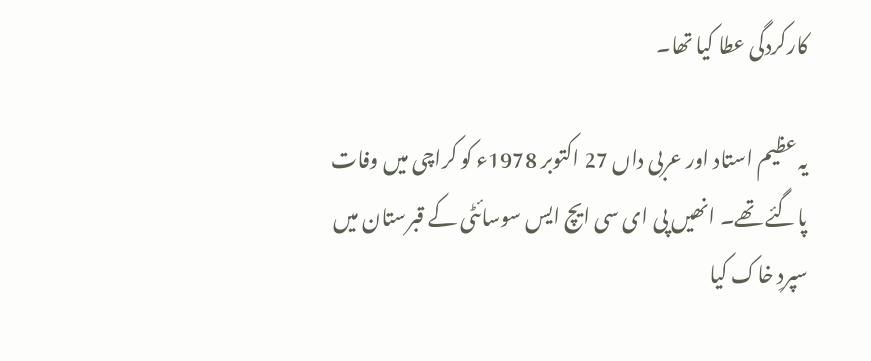کارکردگی عطا کیا تھا۔

یہ عظیم استاد اور عربی داں 27 اکتوبر 1978ء کو کراچی میں وفات پاگئے تھے۔ انھیں پی ای سی ایچ ایس سوسائٹی کے قبرستان میں سپردِ خاک کیا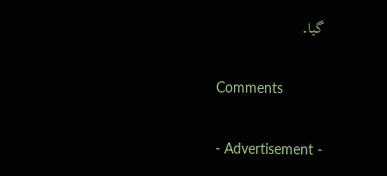گیا۔

Comments

- Advertisement -